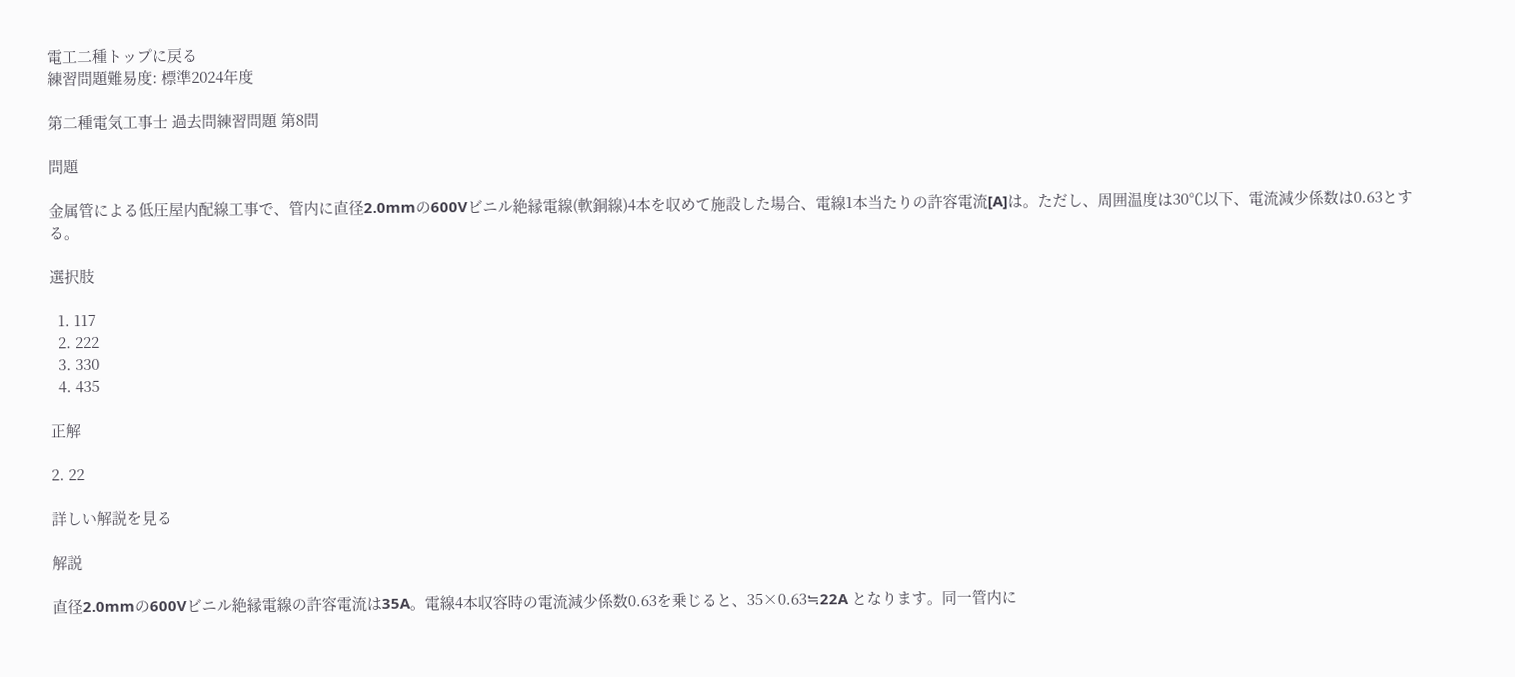電工二種トップに戻る
練習問題難易度: 標準2024年度

第二種電気工事士 過去問練習問題 第8問

問題

金属管による低圧屋内配線工事で、管内に直径2.0mmの600Vビニル絶縁電線(軟銅線)4本を収めて施設した場合、電線1本当たりの許容電流[A]は。ただし、周囲温度は30℃以下、電流減少係数は0.63とする。

選択肢

  1. 117
  2. 222
  3. 330
  4. 435

正解

2. 22

詳しい解説を見る

解説

直径2.0mmの600Vビニル絶縁電線の許容電流は35A。電線4本収容時の電流減少係数0.63を乗じると、35×0.63≒22A となります。同一管内に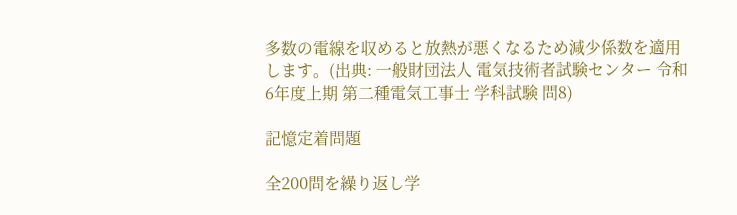多数の電線を収めると放熱が悪くなるため減少係数を適用します。(出典: 一般財団法人 電気技術者試験センター 令和6年度上期 第二種電気工事士 学科試験 問8)

記憶定着問題

全200問を繰り返し学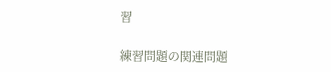習

練習問題の関連問題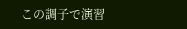この調子で演習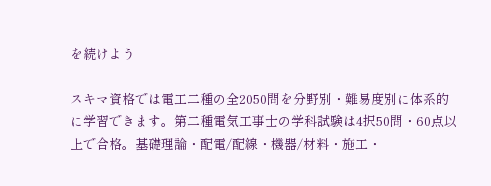を続けよう

スキマ資格では電工二種の全2050問を分野別・難易度別に体系的に学習できます。第二種電気工事士の学科試験は4択50問・60点以上で合格。基礎理論・配電/配線・機器/材料・施工・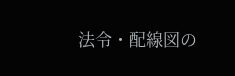法令・配線図の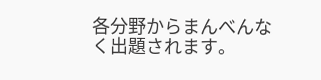各分野からまんべんなく出題されます。